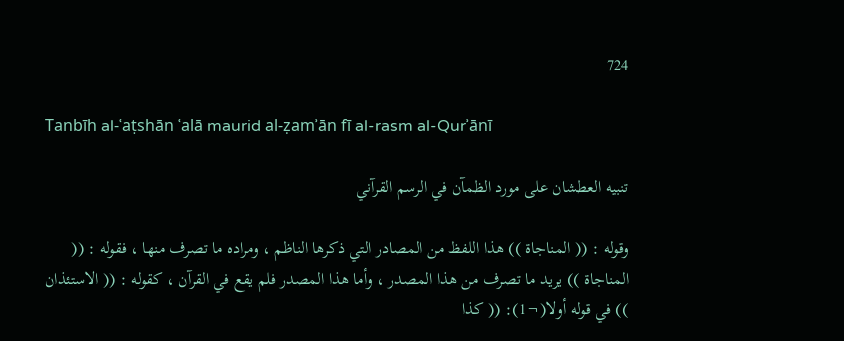724

Tanbīh al-ʿaṭshān ʿalā maurid al-ẓamʾān fī al-rasm al-Qurʾānī

تنبيه العطشان على مورد الظمآن في الرسم القرآني

وقوله : (( المناجاة )) هذا اللفظ من المصادر التي ذكرها الناظم ، ومراده ما تصرف منها ، فقوله : (( المناجاة )) يريد ما تصرف من هذا المصدر ، وأما هذا المصدر فلم يقع في القرآن ، كقوله : (( الاستئذان )) في قوله أولا(¬1): (( كذا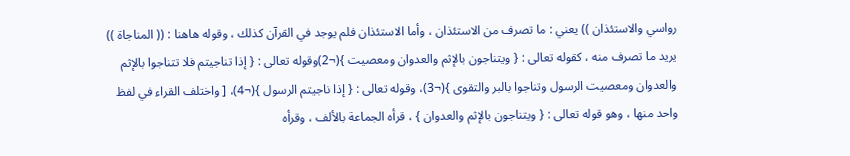رواسي والاستئذان )) يعني : ما تصرف من الاستئذان ، وأما الاستئذان فلم يوجد في القرآن كذلك ، وقوله هاهنا : (( المناجاة )) يريد ما تصرف منه ، كقوله تعالى : { ويتناجون بالإثم والعدوان ومعصيت }(¬2)وقوله تعالى : { إذا تناجيتم فلا تتناجوا بالإثم والعدوان ومعصيت الرسول وتناجوا بالبر والتقوى }(¬3)، وقوله تعالى : { إذا ناجيتم الرسول }(¬4)، [ واختلف القراء في لفظ واحد منها ، وهو قوله تعالى : { ويتناجون بالإثم والعدوان } ، قرأه الجماعة بالألف ، وقرأه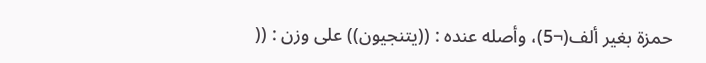حمزة بغير ألف(¬5)، وأصله عنده : ((يتنجيون)) على وزن : ((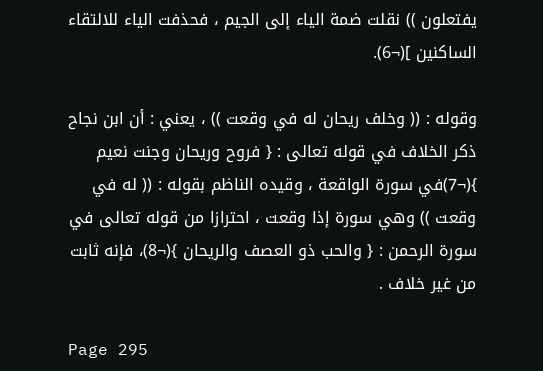يفتعلون )) نقلت ضمة الياء إلى الجيم ، فحذفت الياء للالتقاء الساكنين ](¬6).

وقوله : (( وخلف ريحان له في وقعت )) ، يعني : أن ابن نجاح ذكر الخلاف في قوله تعالى : { فروح وريحان وجنت نعيم }(¬7)في سورة الواقعة ، وقيده الناظم بقوله : (( له في وقعت )) وهي سورة إذا وقعت ، احترازا من قوله تعالى في سورة الرحمن : { والحب ذو العصف والريحان }(¬8)، فإنه ثابت من غير خلاف .

Page 295